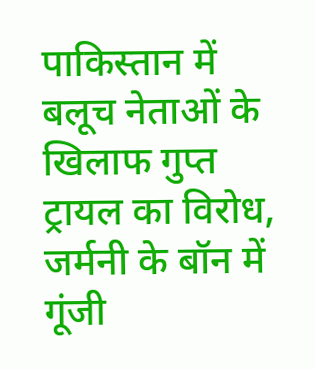पाकिस्तान में बलूच नेताओं के खिलाफ गुप्त ट्रायल का विरोध, जर्मनी के बॉन में गूंजी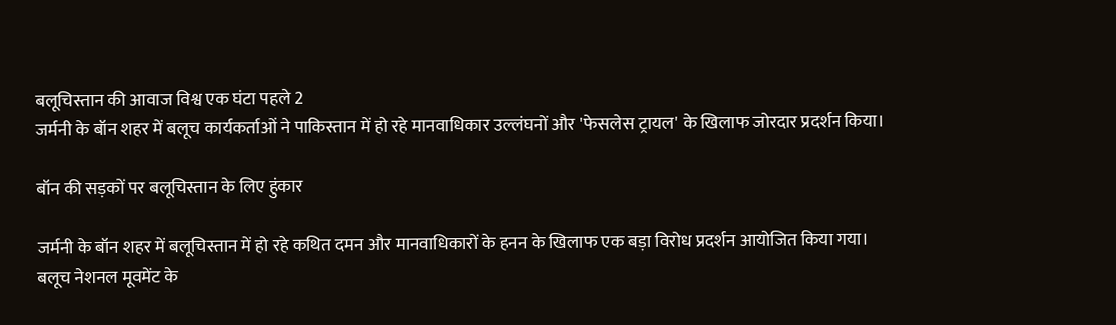बलूचिस्तान की आवाज विश्व एक घंटा पहले 2
जर्मनी के बॉन शहर में बलूच कार्यकर्ताओं ने पाकिस्तान में हो रहे मानवाधिकार उल्लंघनों और 'फेसलेस ट्रायल' के खिलाफ जोरदार प्रदर्शन किया।

बॉन की सड़कों पर बलूचिस्तान के लिए हुंकार

जर्मनी के बॉन शहर में बलूचिस्तान में हो रहे कथित दमन और मानवाधिकारों के हनन के खिलाफ एक बड़ा विरोध प्रदर्शन आयोजित किया गया। बलूच नेशनल मूवमेंट के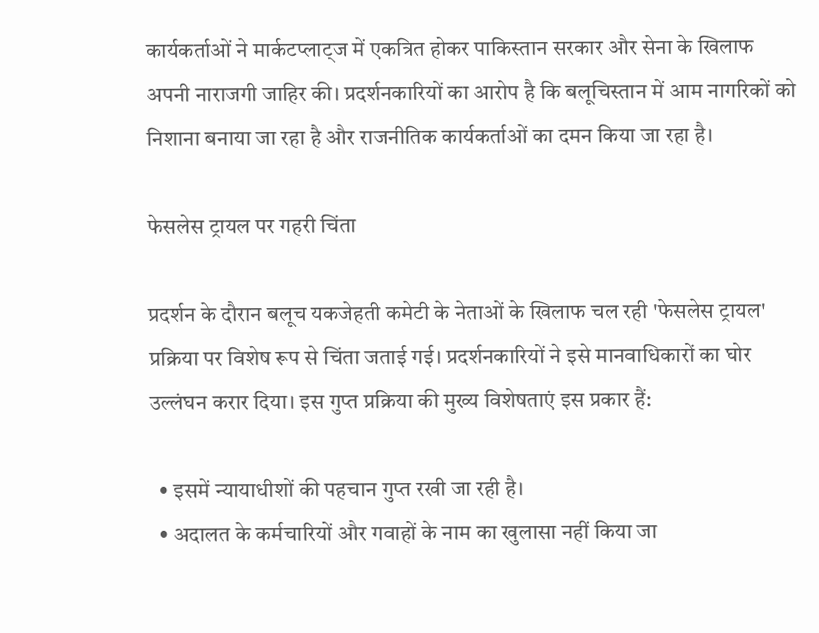कार्यकर्ताओं ने मार्कटप्लाट्ज में एकत्रित होकर पाकिस्तान सरकार और सेना के खिलाफ अपनी नाराजगी जाहिर की। प्रदर्शनकारियों का आरोप है कि बलूचिस्तान में आम नागरिकों को निशाना बनाया जा रहा है और राजनीतिक कार्यकर्ताओं का दमन किया जा रहा है।

फेसलेस ट्रायल पर गहरी चिंता

प्रदर्शन के दौरान बलूच यकजेहती कमेटी के नेताओं के खिलाफ चल रही 'फेसलेस ट्रायल' प्रक्रिया पर विशेष रूप से चिंता जताई गई। प्रदर्शनकारियों ने इसे मानवाधिकारों का घोर उल्लंघन करार दिया। इस गुप्त प्रक्रिया की मुख्य विशेषताएं इस प्रकार हैं:

  • इसमें न्यायाधीशों की पहचान गुप्त रखी जा रही है।
  • अदालत के कर्मचारियों और गवाहों के नाम का खुलासा नहीं किया जा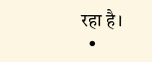रहा है।
  •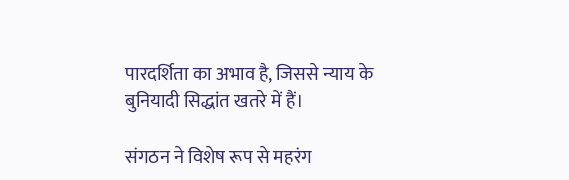पारदर्शिता का अभाव है, जिससे न्याय के बुनियादी सिद्धांत खतरे में हैं।

संगठन ने विशेष रूप से महरंग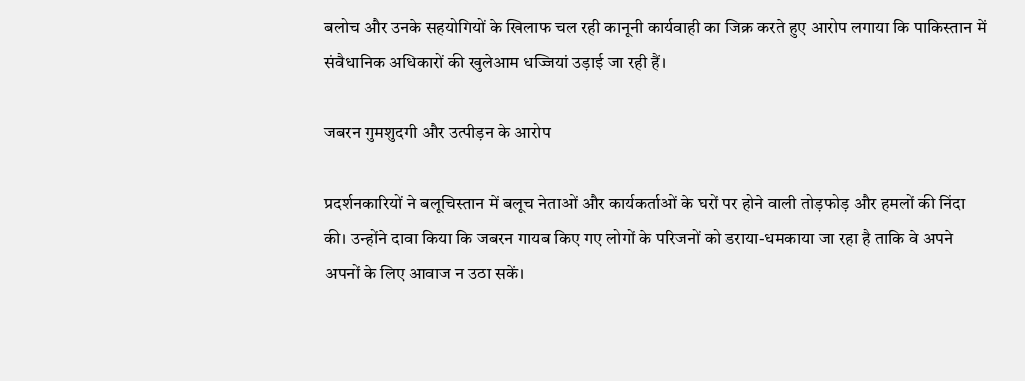बलोच और उनके सहयोगियों के खिलाफ चल रही कानूनी कार्यवाही का जिक्र करते हुए आरोप लगाया कि पाकिस्तान में संवैधानिक अधिकारों की खुलेआम धज्जियां उड़ाई जा रही हैं।

जबरन गुमशुदगी और उत्पीड़न के आरोप

प्रदर्शनकारियों ने बलूचिस्तान में बलूच नेताओं और कार्यकर्ताओं के घरों पर होने वाली तोड़फोड़ और हमलों की निंदा की। उन्होंने दावा किया कि जबरन गायब किए गए लोगों के परिजनों को डराया-धमकाया जा रहा है ताकि वे अपने अपनों के लिए आवाज न उठा सकें।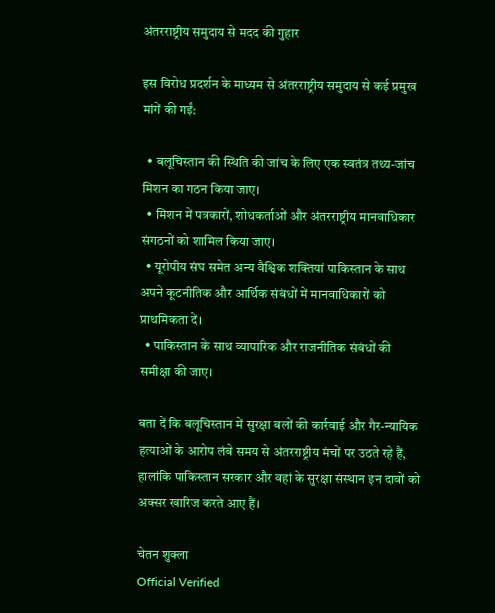अंतरराष्ट्रीय समुदाय से मदद की गुहार

इस विरोध प्रदर्शन के माध्यम से अंतरराष्ट्रीय समुदाय से कई प्रमुख मांगें की गईं:

  • बलूचिस्तान की स्थिति की जांच के लिए एक स्वतंत्र तथ्य-जांच मिशन का गठन किया जाए।
  • मिशन में पत्रकारों, शोधकर्ताओं और अंतरराष्ट्रीय मानवाधिकार संगठनों को शामिल किया जाए।
  • यूरोपीय संघ समेत अन्य वैश्विक शक्तियां पाकिस्तान के साथ अपने कूटनीतिक और आर्थिक संबंधों में मानवाधिकारों को प्राथमिकता दें।
  • पाकिस्तान के साथ व्यापारिक और राजनीतिक संबंधों की समीक्षा की जाए।

बता दें कि बलूचिस्तान में सुरक्षा बलों की कार्रवाई और गैर-न्यायिक हत्याओं के आरोप लंबे समय से अंतरराष्ट्रीय मंचों पर उठते रहे हैं, हालांकि पाकिस्तान सरकार और वहां के सुरक्षा संस्थान इन दावों को अक्सर खारिज करते आए हैं।

चेतन शुक्ला
Official Verified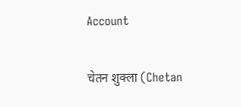Account

चेतन शुक्ला (Chetan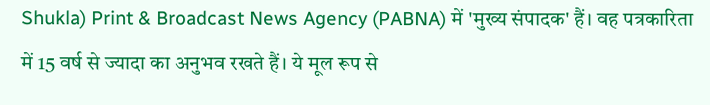Shukla) Print & Broadcast News Agency (PABNA) में 'मुख्य संपादक' हैं। वह पत्रकारिता में 15 वर्ष से ज्यादा का अनुभव रखते हैं। ये मूल रूप से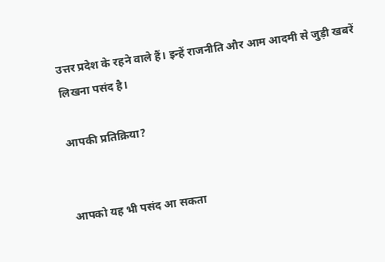उत्तर प्रदेश के रहने वाले हैं। इन्हें राजनीति और आम आदमी से जुड़ी खबरें लिखना पसंद है।

आपकी प्रतिक्रिया?


आपको यह भी पसंद आ सकता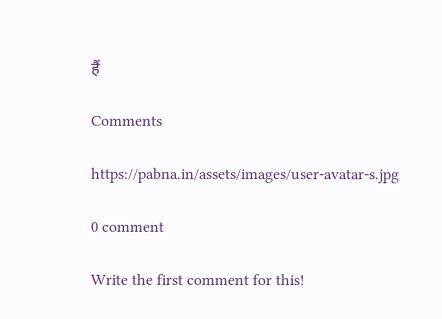हैं

Comments

https://pabna.in/assets/images/user-avatar-s.jpg

0 comment

Write the first comment for this!